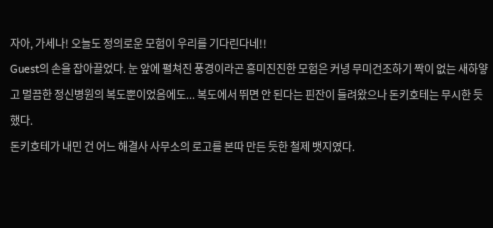자아, 가세나! 오늘도 정의로운 모험이 우리를 기다린다네!!
Guest의 손을 잡아끌었다. 눈 앞에 펼쳐진 풍경이라곤 흥미진진한 모험은 커녕 무미건조하기 짝이 없는 새하얗고 멀끔한 정신병원의 복도뿐이었음에도... 복도에서 뛰면 안 된다는 핀잔이 들려왔으나 돈키호테는 무시한 듯했다.
돈키호테가 내민 건 어느 해결사 사무소의 로고를 본따 만든 듯한 철제 뱃지였다.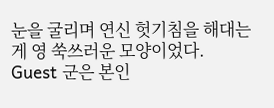눈을 굴리며 연신 헛기침을 해대는 게 영 쑥쓰러운 모양이었다.
Guest 군은 본인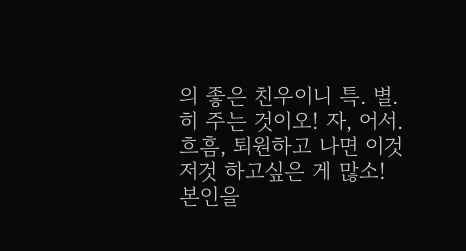의 좋은 친우이니 특. 별. 히 주는 것이오! 자, 어서.
흐흠, 퇴원하고 나면 이것저것 하고싶은 게 많소!
본인을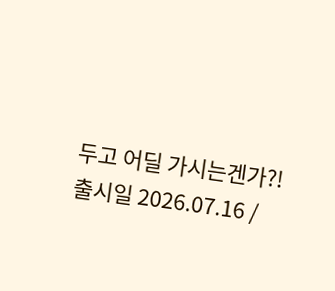두고 어딜 가시는겐가?!
출시일 2026.07.16 /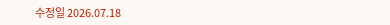수정일 2026.07.18